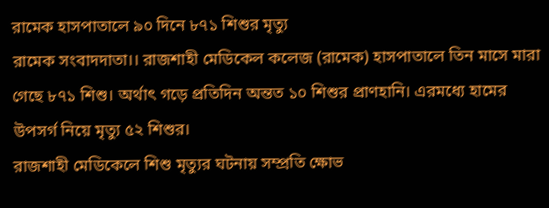রামেক হাসপাতালে ৯০ দিনে ৮৭১ শিশুর মৃত্যু
রামেক সংবাদদাতা।। রাজশাহী মেডিকেল কলেজ (রামেক) হাসপাতালে তিন মাসে মারা গেছে ৮৭১ শিশু। অর্থাৎ গড়ে প্রতিদিন অন্তত ১০ শিশুর প্রাণহানি। এরমধ্যে হামের উপসর্গ নিয়ে মৃত্যু ৫২ শিশুর।
রাজশাহী মেডিকেলে শিশু মৃত্যুর ঘটনায় সম্প্রতি ক্ষোভ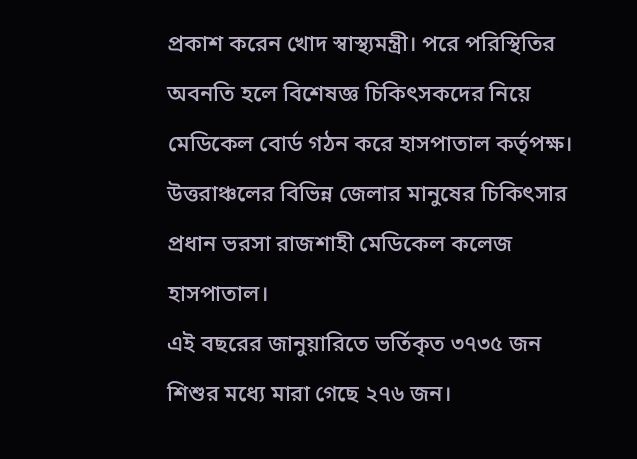প্রকাশ করেন খোদ স্বাস্থ্যমন্ত্রী। পরে পরিস্থিতির অবনতি হলে বিশেষজ্ঞ চিকিৎসকদের নিয়ে মেডিকেল বোর্ড গঠন করে হাসপাতাল কর্তৃপক্ষ।
উত্তরাঞ্চলের বিভিন্ন জেলার মানুষের চিকিৎসার প্রধান ভরসা রাজশাহী মেডিকেল কলেজ হাসপাতাল।
এই বছরের জানুয়ারিতে ভর্তিকৃত ৩৭৩৫ জন শিশুর মধ্যে মারা গেছে ২৭৬ জন।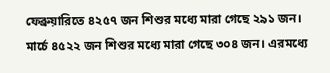ফেব্রুয়ারিতে ৪২৫৭ জন শিশুর মধ্যে মারা গেছে ২৯১ জন। মার্চে ৪৫২২ জন শিশুর মধ্যে মারা গেছে ৩০৪ জন। এরমধ্যে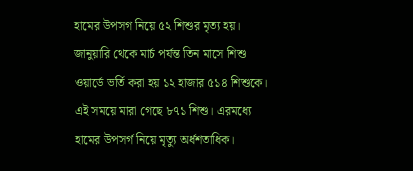হামের উপসগ নিয়ে ৫২ শিশুর মৃত্য হয়।
জানুয়ারি থেকে মার্চ পর্যন্ত তিন মাসে শিশু ওয়ার্ডে ভর্তি করা হয় ১২ হাজার ৫১৪ শিশুকে। এই সময়ে মারা গেছে ৮৭১ শিশু। এরমধ্যে হামের উপসর্গ নিয়ে মৃত্যু অর্ধশতাধিক।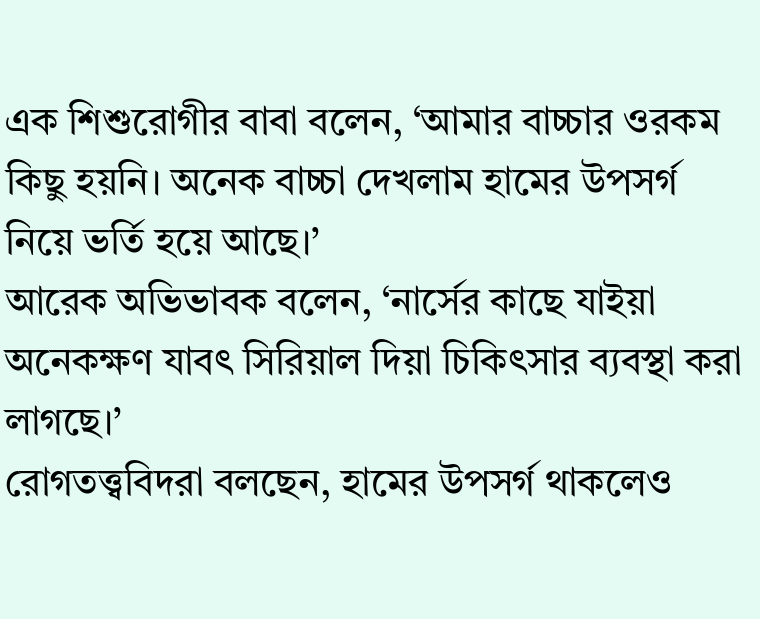এক শিশুরোগীর বাবা বলেন, ‘আমার বাচ্চার ওরকম কিছু হয়নি। অনেক বাচ্চা দেখলাম হামের উপসর্গ নিয়ে ভর্তি হয়ে আছে।’
আরেক অভিভাবক বলেন, ‘নার্সের কাছে যাইয়া অনেকক্ষণ যাবৎ সিরিয়াল দিয়া চিকিৎসার ব্যবস্থা করা লাগছে।’
রোগতত্ত্ববিদরা বলছেন, হামের উপসর্গ থাকলেও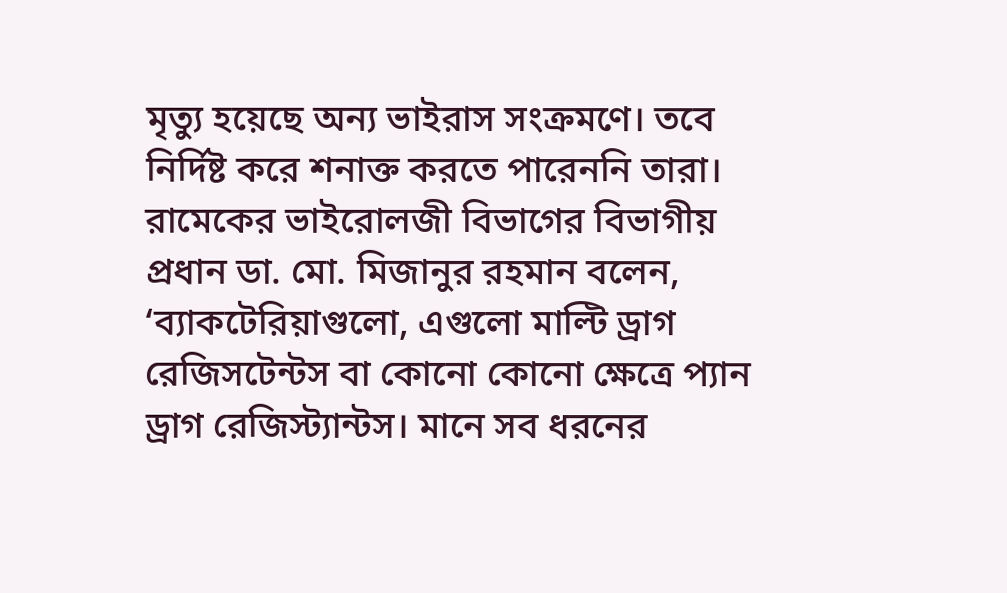মৃত্যু হয়েছে অন্য ভাইরাস সংক্রমণে। তবে নির্দিষ্ট করে শনাক্ত করতে পারেননি তারা।
রামেকের ভাইরোলজী বিভাগের বিভাগীয় প্রধান ডা. মো. মিজানুর রহমান বলেন, ‘ব্যাকটেরিয়াগুলো, এগুলো মাল্টি ড্রাগ রেজিসটেন্টস বা কোনো কোনো ক্ষেত্রে প্যান ড্রাগ রেজিস্ট্যান্টস। মানে সব ধরনের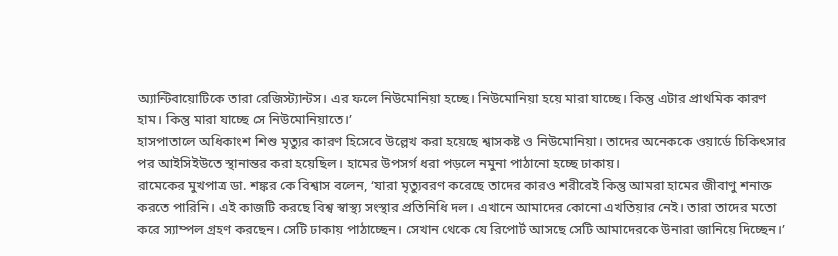অ্যান্টিবায়োটিকে তারা রেজিস্ট্যান্টস। এর ফলে নিউমোনিয়া হচ্ছে। নিউমোনিয়া হয়ে মারা যাচ্ছে। কিন্তু এটার প্রাথমিক কারণ হাম। কিন্তু মারা যাচ্ছে সে নিউমোনিয়াতে।’
হাসপাতালে অধিকাংশ শিশু মৃত্যুর কারণ হিসেবে উল্লেখ করা হয়েছে শ্বাসকষ্ট ও নিউমোনিয়া। তাদের অনেককে ওয়ার্ডে চিকিৎসার পর আইসিইউতে স্থানান্তর করা হয়েছিল। হামের উপসর্গ ধরা পড়লে নমুনা পাঠানো হচ্ছে ঢাকায়।
রামেকের মুখপাত্র ডা. শঙ্কর কে বিশ্বাস বলেন, ‘যারা মৃত্যুবরণ করেছে তাদের কারও শরীরেই কিন্তু আমরা হামের জীবাণু শনাক্ত করতে পারিনি। এই কাজটি করছে বিশ্ব স্বাস্থ্য সংস্থার প্রতিনিধি দল। এখানে আমাদের কোনো এখতিয়ার নেই। তারা তাদের মতো করে স্যাম্পল গ্রহণ করছেন। সেটি ঢাকায় পাঠাচ্ছেন। সেখান থেকে যে রিপোর্ট আসছে সেটি আমাদেরকে উনারা জানিয়ে দিচ্ছেন।’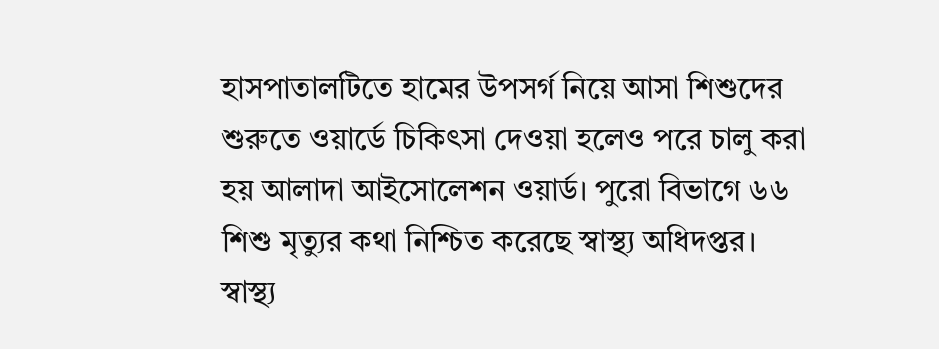হাসপাতালটিতে হামের উপসর্গ নিয়ে আসা শিশুদের শুরুতে ওয়ার্ডে চিকিৎসা দেওয়া হলেও পরে চালু করা হয় আলাদা আইসোলেশন ওয়ার্ড। পুরো বিভাগে ৬৬ শিশু মৃত্যুর কথা নিশ্চিত করেছে স্বাস্থ্য অধিদপ্তর।
স্বাস্থ্য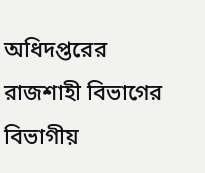অধিদপ্তরের রাজশাহী বিভাগের বিভাগীয়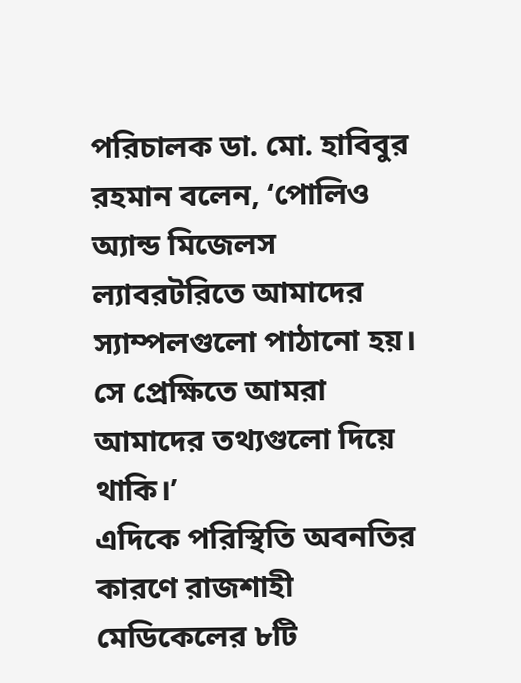পরিচালক ডা. মো. হাবিবুর রহমান বলেন, ‘পোলিও অ্যান্ড মিজেলস ল্যাবরটরিতে আমাদের স্যাম্পলগুলো পাঠানো হয়। সে প্রেক্ষিতে আমরা আমাদের তথ্যগুলো দিয়ে থাকি।’
এদিকে পরিস্থিতি অবনতির কারণে রাজশাহী মেডিকেলের ৮টি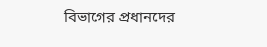বিভাগের প্রধানদের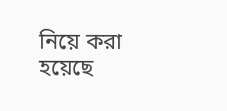নিয়ে করা হয়েছে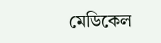মেডিকেল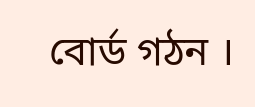বোর্ড গঠন ।